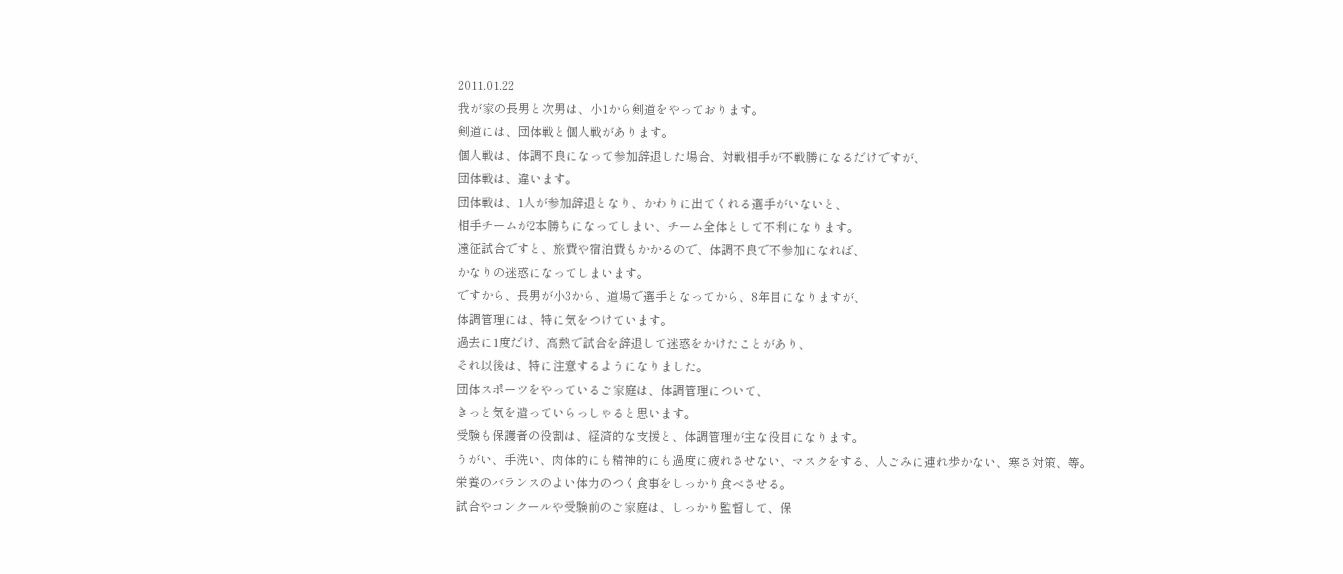2011.01.22
我が家の長男と次男は、小1から剣道をやっております。
剣道には、団体戦と個人戦があります。
個人戦は、体調不良になって参加辞退した場合、対戦相手が不戦勝になるだけですが、
団体戦は、違います。
団体戦は、1人が参加辞退となり、かわりに出てくれる選手がいないと、
相手チームが2本勝ちになってしまい、チーム全体として不利になります。
遠征試合ですと、旅費や宿泊費もかかるので、体調不良で不参加になれば、
かなりの迷惑になってしまいます。
ですから、長男が小3から、道場で選手となってから、8年目になりますが、
体調管理には、特に気をつけています。
過去に1度だけ、高熱で試合を辞退して迷惑をかけたことがあり、
それ以後は、特に注意するようになりました。
団体スポーツをやっているご家庭は、体調管理について、
きっと気を遣っていらっしゃると思います。
受験も保護者の役割は、経済的な支援と、体調管理が主な役目になります。
うがい、手洗い、肉体的にも精神的にも過度に疲れさせない、マスクをする、人ごみに連れ歩かない、寒さ対策、等。
栄養のバランスのよい体力のつく食事をしっかり食べさせる。
試合やコンクールや受験前のご家庭は、しっかり監督して、保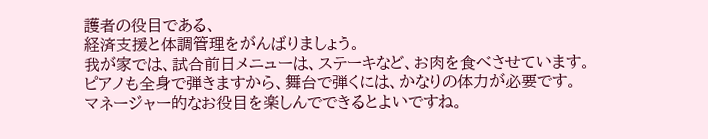護者の役目である、
経済支援と体調管理をがんばりましょう。
我が家では、試合前日メニューは、ステーキなど、お肉を食べさせています。
ピアノも全身で弾きますから、舞台で弾くには、かなりの体力が必要です。
マネージャー的なお役目を楽しんでできるとよいですね。